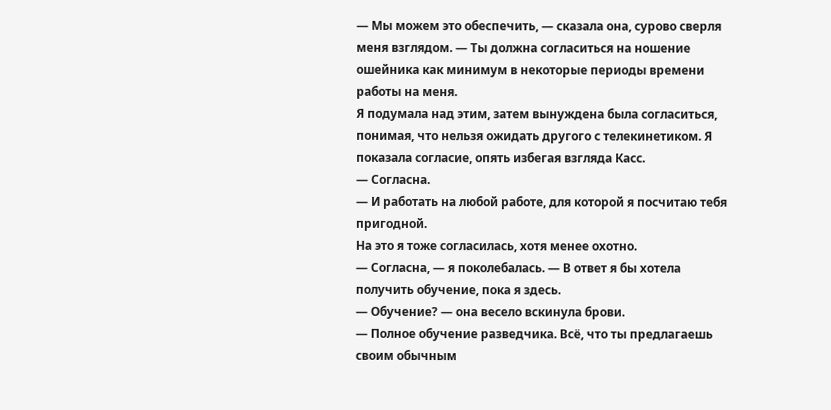— Мы можем это обеспечить, — сказала она, сурово сверля меня взглядом. — Ты должна согласиться на ношение ошейника как минимум в некоторые периоды времени работы на меня.
Я подумала над этим, затем вынуждена была согласиться, понимая, что нельзя ожидать другого с телекинетиком. Я показала согласие, опять избегая взгляда Касс.
— Согласна.
— И работать на любой работе, для которой я посчитаю тебя пригодной.
На это я тоже согласилась, хотя менее охотно.
— Согласна, — я поколебалась. — В ответ я бы хотела получить обучение, пока я здесь.
— Обучение? — она весело вскинула брови.
— Полное обучение разведчика. Всё, что ты предлагаешь своим обычным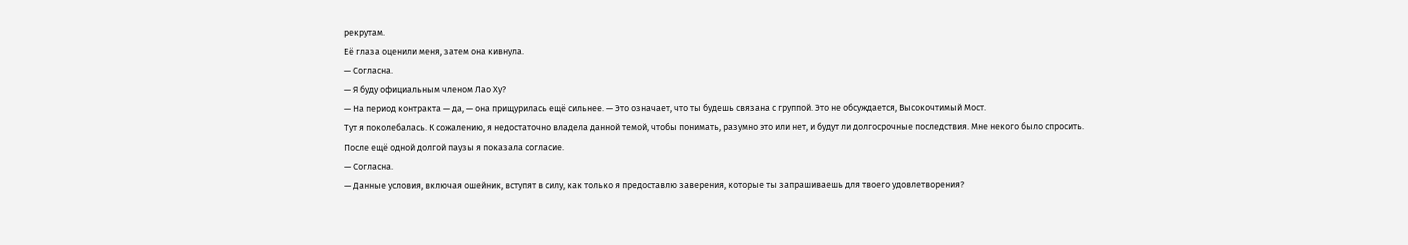рекрутам.
Её глаза оценили меня, затем она кивнула.
— Согласна.
— Я буду официальным членом Лао Ху?
— На период контракта — да, — она прищурилась ещё сильнее. — Это означает, что ты будешь связана с группой. Это не обсуждается, Высокочтимый Мост.
Тут я поколебалась. К сожалению, я недостаточно владела данной темой, чтобы понимать, разумно это или нет, и будут ли долгосрочные последствия. Мне некого было спросить. После ещё одной долгой паузы я показала согласие.
— Согласна.
— Данные условия, включая ошейник, вступят в силу, как только я предоставлю заверения, которые ты запрашиваешь для твоего удовлетворения?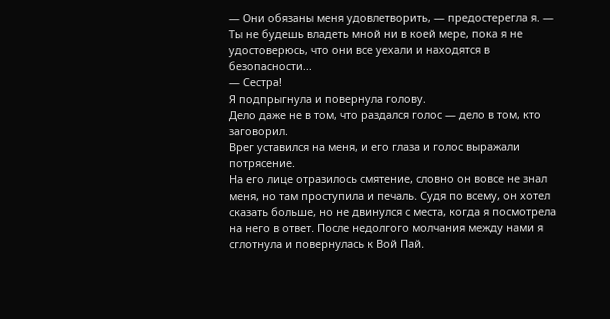— Они обязаны меня удовлетворить, — предостерегла я. — Ты не будешь владеть мной ни в коей мере, пока я не удостоверюсь, что они все уехали и находятся в безопасности...
— Сестра!
Я подпрыгнула и повернула голову.
Дело даже не в том, что раздался голос — дело в том, кто заговорил.
Врег уставился на меня, и его глаза и голос выражали потрясение.
На его лице отразилось смятение, словно он вовсе не знал меня, но там проступила и печаль. Судя по всему, он хотел сказать больше, но не двинулся с места, когда я посмотрела на него в ответ. После недолгого молчания между нами я сглотнула и повернулась к Вой Пай.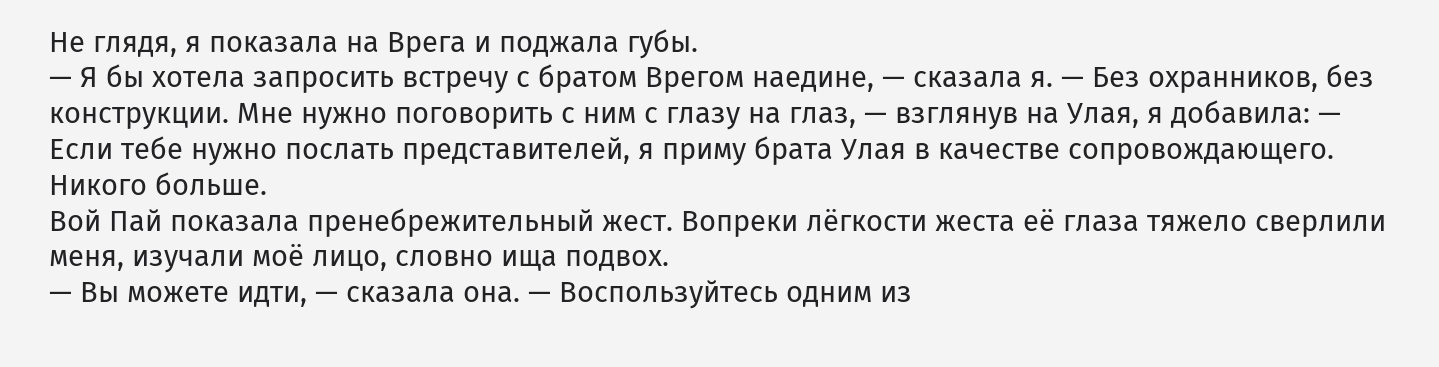Не глядя, я показала на Врега и поджала губы.
— Я бы хотела запросить встречу с братом Врегом наедине, — сказала я. — Без охранников, без конструкции. Мне нужно поговорить с ним с глазу на глаз, — взглянув на Улая, я добавила: — Если тебе нужно послать представителей, я приму брата Улая в качестве сопровождающего. Никого больше.
Вой Пай показала пренебрежительный жест. Вопреки лёгкости жеста её глаза тяжело сверлили меня, изучали моё лицо, словно ища подвох.
— Вы можете идти, — сказала она. — Воспользуйтесь одним из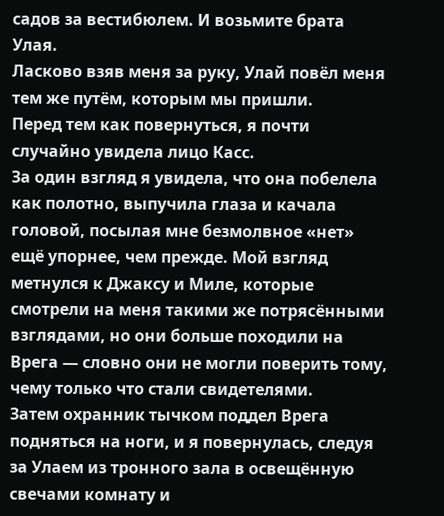садов за вестибюлем. И возьмите брата Улая.
Ласково взяв меня за руку, Улай повёл меня тем же путём, которым мы пришли.
Перед тем как повернуться, я почти случайно увидела лицо Касс.
За один взгляд я увидела, что она побелела как полотно, выпучила глаза и качала головой, посылая мне безмолвное «нет» ещё упорнее, чем прежде. Мой взгляд метнулся к Джаксу и Миле, которые смотрели на меня такими же потрясёнными взглядами, но они больше походили на Врега — словно они не могли поверить тому, чему только что стали свидетелями.
Затем охранник тычком поддел Врега подняться на ноги, и я повернулась, следуя за Улаем из тронного зала в освещённую свечами комнату и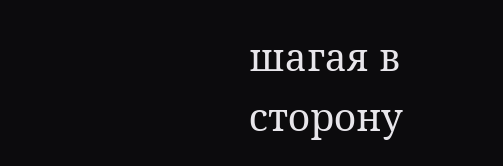шагая в сторону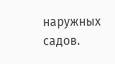наружных садов.